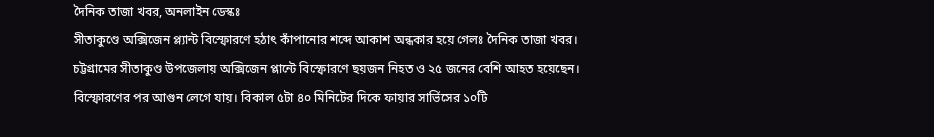দৈনিক তাজা খবর, অনলাইন ডেস্কঃ
সীতাকুণ্ডে অক্সিজেন প্ল্যান্ট বিস্ফোরণে হঠাৎ কাঁপানোর শব্দে আকাশ অন্ধকার হয়ে গেলঃ দৈনিক তাজা খবর।
চট্টগ্রামের সীতাকুণ্ড উপজেলায় অক্সিজেন প্লান্টে বিস্ফোরণে ছয়জন নিহত ও ২৫ জনের বেশি আহত হয়েছেন।
বিস্ফোরণের পর আগুন লেগে যায়। বিকাল ৫টা ৪০ মিনিটের দিকে ফায়ার সার্ভিসের ১০টি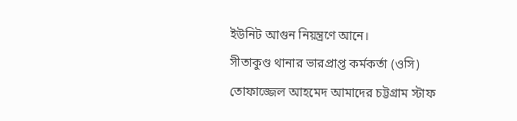ইউনিট আগুন নিয়ন্ত্রণে আনে।
সীতাকুণ্ড থানার ভারপ্রাপ্ত কর্মকর্তা (ওসি) তোফাজ্জেল আহমেদ আমাদের চট্টগ্রাম স্টাফ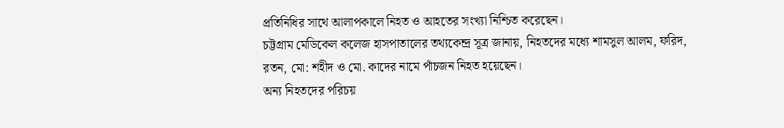প্রতিনিধির সাথে আলাপকালে নিহত ও আহতের সংখ্যা নিশ্চিত করেছেন।
চট্টগ্রাম মেডিকেল কলেজ হাসপাতালের তথ্যকেন্দ্র সূত্র জানায়, নিহতদের মধ্যে শামসুল আলম, ফরিদ, রতন, মো: শহীদ ও মো. কাদের নামে পাঁচজন নিহত হয়েছেন।
অন্য নিহতদের পরিচয়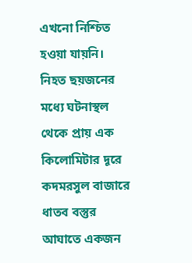এখনো নিশ্চিত হওয়া যায়নি।
নিহত ছয়জনের মধ্যে ঘটনাস্থল থেকে প্রায় এক কিলোমিটার দূরে কদমরসুল বাজারে ধাতব বস্তুর আঘাতে একজন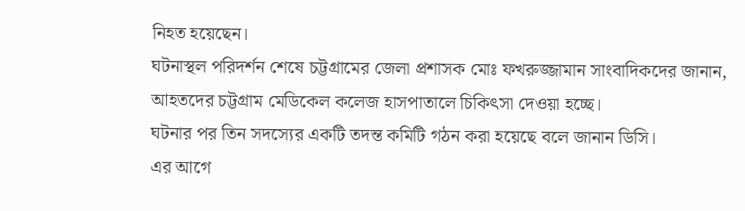নিহত হয়েছেন।
ঘটনাস্থল পরিদর্শন শেষে চট্টগ্রামের জেলা প্রশাসক মোঃ ফখরুজ্জামান সাংবাদিকদের জানান, আহতদের চট্টগ্রাম মেডিকেল কলেজ হাসপাতালে চিকিৎসা দেওয়া হচ্ছে।
ঘটনার পর তিন সদস্যের একটি তদন্ত কমিটি গঠন করা হয়েছে বলে জানান ডিসি।
এর আগে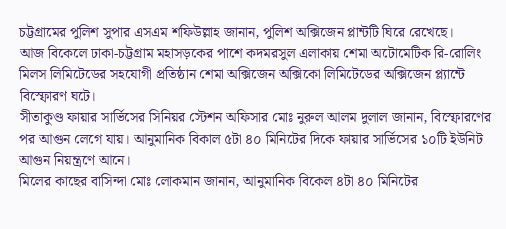চট্টগ্রামের পুলিশ সুপার এসএম শফিউল্লাহ জানান, পুলিশ অক্সিজেন প্লান্টটি ঘিরে রেখেছে।
আজ বিকেলে ঢাকা-চট্টগ্রাম মহাসড়কের পাশে কদমরসুল এলাকায় শেমা অটোমেটিক রি-রোলিং মিলস লিমিটেডের সহযোগী প্রতিষ্ঠান শেমা অক্সিজেন অক্সিকো লিমিটেডের অক্সিজেন প্ল্যান্টে বিস্ফোরণ ঘটে।
সীতাকুণ্ড ফায়ার সার্ভিসের সিনিয়র স্টেশন অফিসার মোঃ নুরুল আলম দুলাল জানান, বিস্ফোরণের পর আগুন লেগে যায়। আনুমানিক বিকাল ৫টা ৪০ মিনিটের দিকে ফায়ার সার্ভিসের ১০টি ইউনিট আগুন নিয়ন্ত্রণে আনে।
মিলের কাছের বাসিন্দা মোঃ লোকমান জানান, আনুমানিক বিকেল ৪টা ৪০ মিনিটের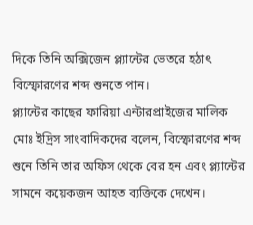দিকে তিনি অক্সিজেন প্ল্যান্টের ভেতরে হঠাৎ বিস্ফোরণের শব্দ শুনতে পান।
প্ল্যান্টের কাছের ফারিয়া এন্টারপ্রাইজের মালিক মোঃ ইদ্রিস সাংবাদিকদের বলেন, বিস্ফোরণের শব্দ শুনে তিনি তার অফিস থেকে বের হন এবং প্ল্যান্টের সামনে কয়েকজন আহত ব্যক্তিকে দেখেন।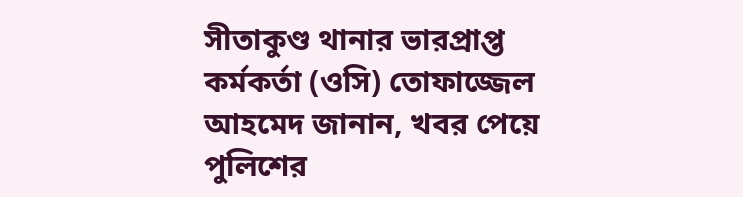সীতাকুণ্ড থানার ভারপ্রাপ্ত কর্মকর্তা (ওসি) তোফাজ্জেল আহমেদ জানান, খবর পেয়ে পুলিশের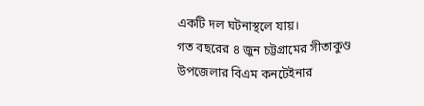একটি দল ঘটনাস্থলে যায়।
গত বছরের ৪ জুন চট্টগ্রামের সীতাকুণ্ড উপজেলার বিএম কনটেইনার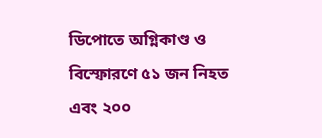ডিপোতে অগ্নিকাণ্ড ও বিস্ফোরণে ৫১ জন নিহত এবং ২০০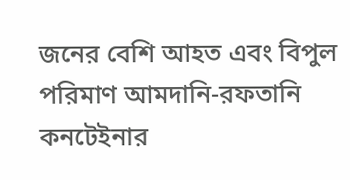জনের বেশি আহত এবং বিপুল পরিমাণ আমদানি-রফতানি কনটেইনার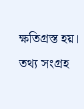ক্ষতিগ্রস্ত হয়।
তথ্য সংগ্রহ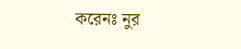করেনঃ নুর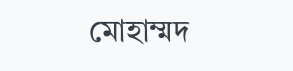মোহাম্মদ